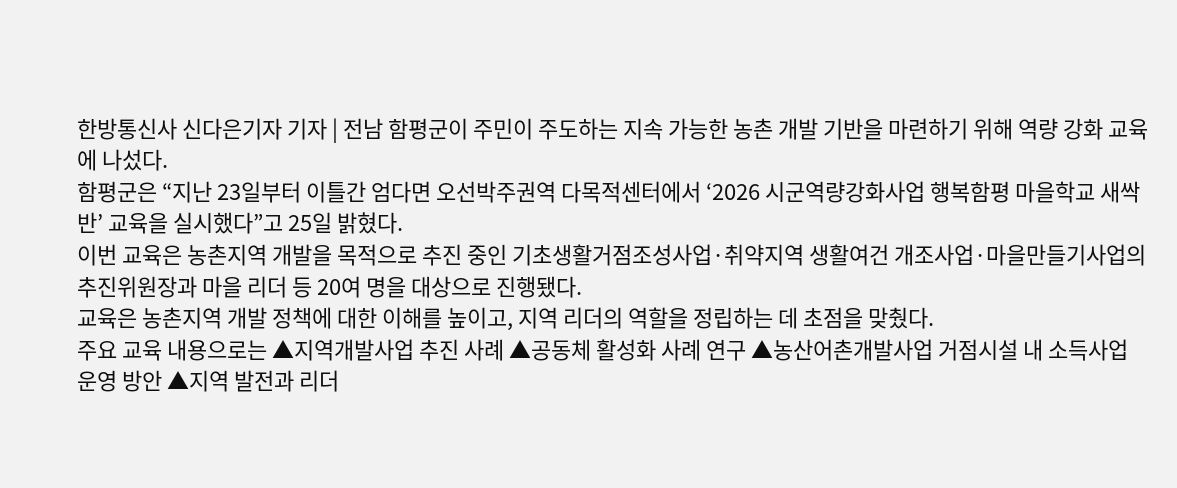한방통신사 신다은기자 기자 | 전남 함평군이 주민이 주도하는 지속 가능한 농촌 개발 기반을 마련하기 위해 역량 강화 교육에 나섰다.
함평군은 “지난 23일부터 이틀간 엄다면 오선박주권역 다목적센터에서 ‘2026 시군역량강화사업 행복함평 마을학교 새싹반’ 교육을 실시했다”고 25일 밝혔다.
이번 교육은 농촌지역 개발을 목적으로 추진 중인 기초생활거점조성사업·취약지역 생활여건 개조사업·마을만들기사업의 추진위원장과 마을 리더 등 20여 명을 대상으로 진행됐다.
교육은 농촌지역 개발 정책에 대한 이해를 높이고, 지역 리더의 역할을 정립하는 데 초점을 맞췄다.
주요 교육 내용으로는 ▲지역개발사업 추진 사례 ▲공동체 활성화 사례 연구 ▲농산어촌개발사업 거점시설 내 소득사업 운영 방안 ▲지역 발전과 리더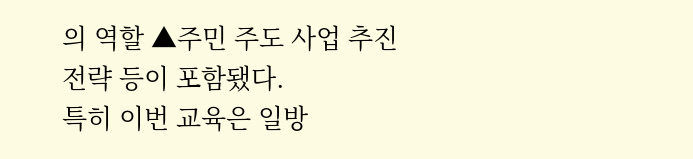의 역할 ▲주민 주도 사업 추진 전략 등이 포함됐다.
특히 이번 교육은 일방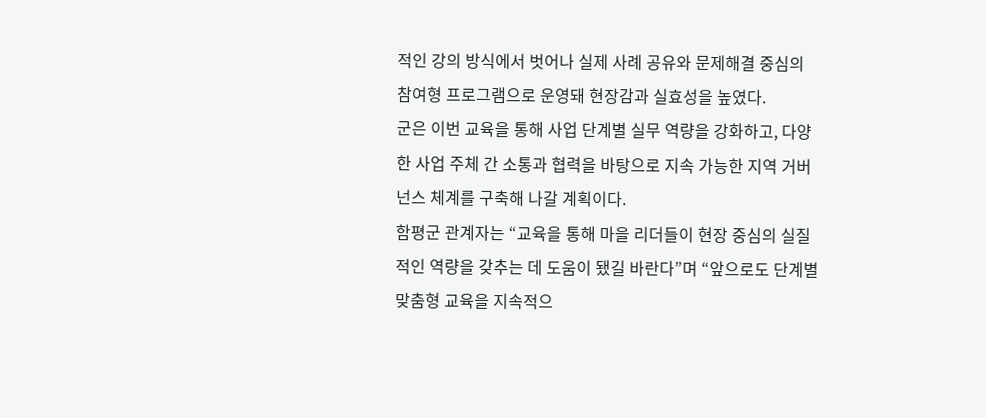적인 강의 방식에서 벗어나 실제 사례 공유와 문제해결 중심의 참여형 프로그램으로 운영돼 현장감과 실효성을 높였다.
군은 이번 교육을 통해 사업 단계별 실무 역량을 강화하고, 다양한 사업 주체 간 소통과 협력을 바탕으로 지속 가능한 지역 거버넌스 체계를 구축해 나갈 계획이다.
함평군 관계자는 “교육을 통해 마을 리더들이 현장 중심의 실질적인 역량을 갖추는 데 도움이 됐길 바란다”며 “앞으로도 단계별 맞춤형 교육을 지속적으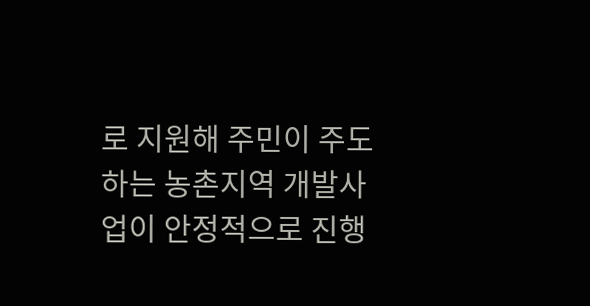로 지원해 주민이 주도하는 농촌지역 개발사업이 안정적으로 진행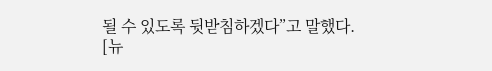될 수 있도록 뒷받침하겠다”고 말했다.
[뉴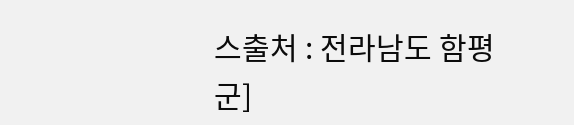스출처 : 전라남도 함평군]